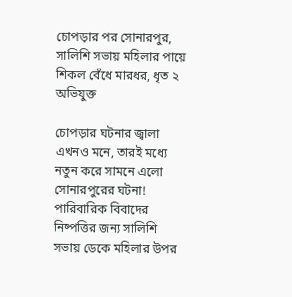চোপড়ার পর সোনারপুর, সালিশি সভায় মহিলার পায়ে শিকল বেঁধে মারধর, ধৃত ২ অভিযুক্ত

চোপড়ার ঘটনার জ্বালা এখনও মনে, তারই মধ্যে নতুন করে সামনে এলো সোনারপুরের ঘটনা!
পারিবারিক বিবাদের নিষ্পত্তির জন্য সালিশি সভায় ডেকে মহিলার উপর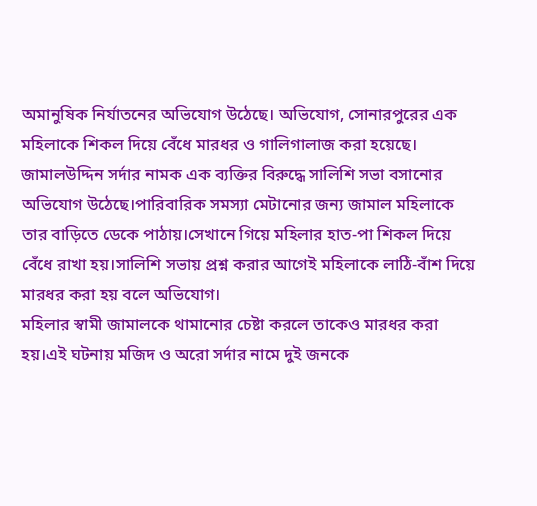অমানুষিক নির্যাতনের অভিযোগ উঠেছে। অভিযোগ, সোনারপুরের এক মহিলাকে শিকল দিয়ে বেঁধে মারধর ও গালিগালাজ করা হয়েছে।
জামালউদ্দিন সর্দার নামক এক ব্যক্তির বিরুদ্ধে সালিশি সভা বসানোর অভিযোগ উঠেছে।পারিবারিক সমস্যা মেটানোর জন্য জামাল মহিলাকে তার বাড়িতে ডেকে পাঠায়।সেখানে গিয়ে মহিলার হাত-পা শিকল দিয়ে বেঁধে রাখা হয়।সালিশি সভায় প্রশ্ন করার আগেই মহিলাকে লাঠি-বাঁশ দিয়ে মারধর করা হয় বলে অভিযোগ।
মহিলার স্বামী জামালকে থামানোর চেষ্টা করলে তাকেও মারধর করা হয়।এই ঘটনায় মজিদ ও অরো সর্দার নামে দুই জনকে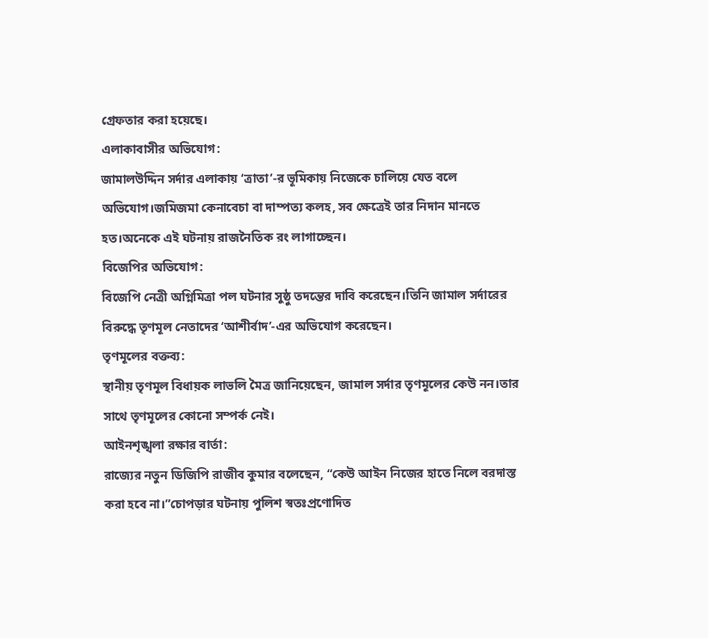গ্রেফতার করা হয়েছে।
এলাকাবাসীর অভিযোগ:
জামালউদ্দিন সর্দার এলাকায় ‘ত্রাতা’-র ভূমিকায় নিজেকে চালিয়ে যেত বলে অভিযোগ।জমিজমা কেনাবেচা বা দাম্পত্য কলহ, সব ক্ষেত্রেই তার নিদান মানতে হত।অনেকে এই ঘটনায় রাজনৈতিক রং লাগাচ্ছেন।
বিজেপির অভিযোগ:
বিজেপি নেত্রী অগ্নিমিত্রা পল ঘটনার সুষ্ঠু তদন্তের দাবি করেছেন।তিনি জামাল সর্দারের বিরুদ্ধে তৃণমূল নেতাদের ‘আশীর্বাদ’-এর অভিযোগ করেছেন।
তৃণমূলের বক্তব্য:
স্থানীয় তৃণমূল বিধায়ক লাভলি মৈত্র জানিয়েছেন, জামাল সর্দার তৃণমূলের কেউ নন।তার সাথে তৃণমূলের কোনো সম্পর্ক নেই।
আইনশৃঙ্খলা রক্ষার বার্তা:
রাজ্যের নতুন ডিজিপি রাজীব কুমার বলেছেন, “কেউ আইন নিজের হাতে নিলে বরদাস্ত করা হবে না।”চোপড়ার ঘটনায় পুলিশ স্বতঃপ্রণোদিত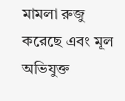মামলা রুজু করেছে এবং মূল অভিযুক্ত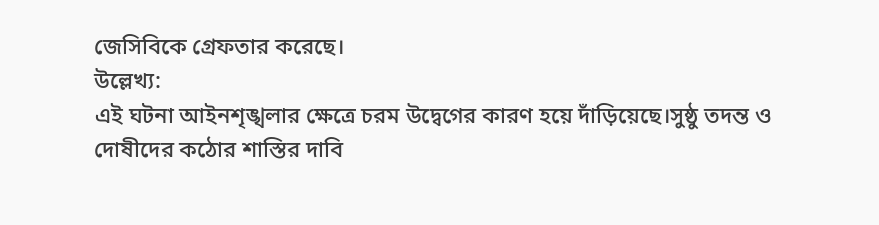জেসিবিকে গ্রেফতার করেছে।
উল্লেখ্য:
এই ঘটনা আইনশৃঙ্খলার ক্ষেত্রে চরম উদ্বেগের কারণ হয়ে দাঁড়িয়েছে।সুষ্ঠু তদন্ত ও দোষীদের কঠোর শাস্তির দাবি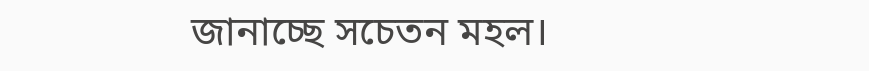জানাচ্ছে সচেতন মহল।